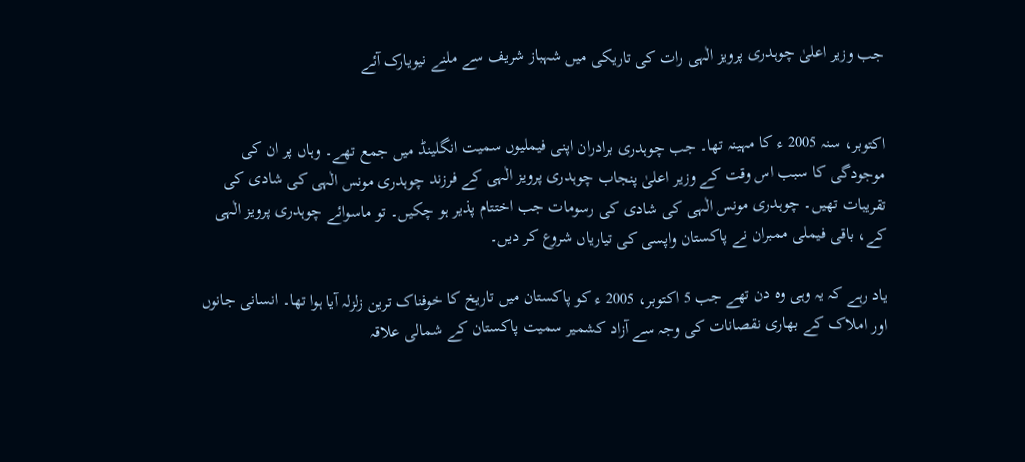جب وزیر اعلیٰ چوہدری پرویز الٰہی رات کی تاریکی میں شہباز شریف سے ملنے نیویارک آئے


اکتوبر، سنہ 2005 ء کا مہینہ تھا۔ جب چوہدری برادران اپنی فیملیوں سمیت انگلینڈ میں جمع تھے۔ وہاں پر ان کی موجودگی کا سبب اس وقت کے وزیر اعلیٰ پنجاب چوہدری پرویز الٰہی کے فرزند چوہدری مونس الٰہی کی شادی کی تقریبات تھیں۔ چوہدری مونس الٰہی کی شادی کی رسومات جب اختتام پذیر ہو چکیں۔ تو ماسوائے چوہدری پرویز الٰہی کے، باقی فیملی ممبران نے پاکستان واپسی کی تیاریاں شروع کر دیں۔

یاد رہے کہ یہ وہی وہ دن تھے جب 5 اکتوبر، 2005 ء کو پاکستان میں تاریخ کا خوفناک ترین زلزلہ آیا ہوا تھا۔ انسانی جانوں اور املاک کے بھاری نقصانات کی وجہ سے آزاد کشمیر سمیت پاکستان کے شمالی علاقہ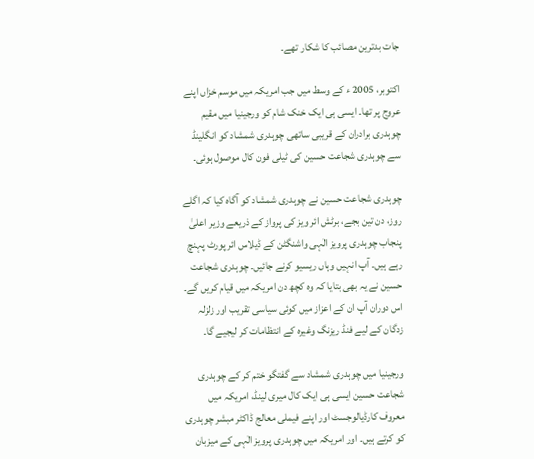جات بدترین مصائب کا شکار تھے۔

اکتوبر، 2005 ء کے وسط میں جب امریکہ میں موسم خزاں اپنے عروج پر تھا۔ ایسی ہی ایک خنک شام کو ورجینیا میں مقیم چوہدری برادران کے قریبی ساتھی چوہدری شمشاد کو انگلینڈ سے چوہدری شجاعت حسین کی ٹیلی فون کال موصول ہوئی۔

چوہدری شجاعت حسین نے چوہدری شمشاد کو آگاہ کیا کہ اگلے روز، دن تین بجے، برٹش ائر ویز کی پرواز کے ذریعے وزیر اعلیٰ پنجاب چوہدری پرویز الٰہی واشنگٹن کے ڈیلاس ائر پورٹ پہنچ رہے ہیں۔ آپ انہیں وہاں ریسیو کرنے جائیں۔ چوہدری شجاعت حسین نے یہ بھی بتایا کہ وہ کچھ دن امریکہ میں قیام کریں گے۔ اس دوران آپ ان کے اعزاز میں کوئی سیاسی تقریب اور زلزلہ زدگان کے لیے فنڈ ریزنگ وغیرہ کے انتظامات کر لیجیے گا۔

ورجینیا میں چوہدری شمشاد سے گفتگو ختم کر کے چوہدری شجاعت حسین ایسی ہی ایک کال میری لینڈ، امریکہ میں معروف کارڈیالوجسٹ اور اپنے فیملی معالج ڈاکٹر مبشر چوہدری کو کرتے ہیں۔ اور امریکہ میں چوہدری پرویز الٰہی کے میزبان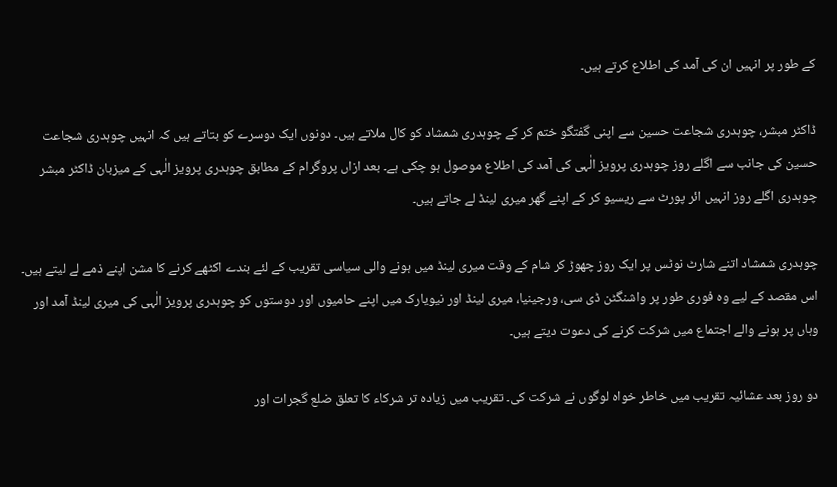کے طور پر انہیں ان کی آمد کی اطلاع کرتے ہیں۔

ڈاکٹر مبشر، چوہدری شجاعت حسین سے اپنی گفتگو ختم کر کے چوہدری شمشاد کو کال ملاتے ہیں۔ دونوں ایک دوسرے کو بتاتے ہیں کہ انہیں چوہدری شجاعت حسین کی جانب سے اگلے روز چوہدری پرویز الٰہی کی آمد کی اطلاع موصول ہو چکی ہے۔ بعد ازاں پروگرام کے مطابق چوہدری پرویز الٰہی کے میزبان ڈاکٹر مبشر چوہدری اگلے روز انہیں ائر پورٹ سے ریسیو کر کے اپنے گھر میری لینڈ لے جاتے ہیں۔

چوہدری شمشاد اتنے شارٹ نوٹس پر ایک روز چھوڑ کر شام کے وقت میری لینڈ میں ہونے والی سیاسی تقریب کے لئے بندے اکٹھے کرنے کا مشن اپنے ذمے لے لیتے ہیں۔ اس مقصد کے لیے وہ فوری طور پر واشنگٹن ڈی سی، ورجینیا، میری لینڈ اور نیویارک میں اپنے حامیوں اور دوستوں کو چوہدری پرویز الٰہی کی میری لینڈ آمد اور وہاں پر ہونے والے اجتماع میں شرکت کرنے کی دعوت دیتے ہیں۔

دو روز بعد عشائیہ تقریب میں خاطر خواہ لوگوں نے شرکت کی۔ تقریب میں زیادہ تر شرکاء کا تعلق ضلع گجرات اور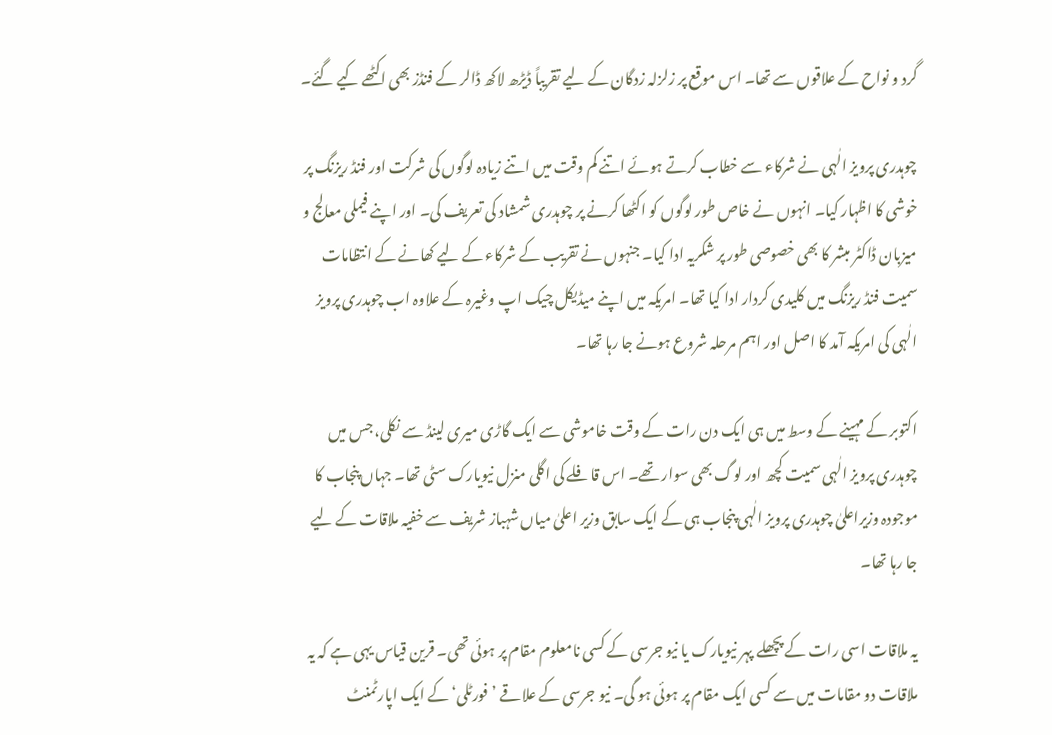گرد و نواح کے علاقوں سے تھا۔ اس موقع پر زلزلہ زدگان کے لیے تقریباً ڈیڑھ لاکھ ڈالر کے فنڈز بھی اکٹھے کیے گئے۔

چوہدری پرویز الٰہی نے شرکاء سے خطاب کرتے ہوئے اتنے کم وقت میں اتنے زیادہ لوگوں کی شرکت اور فنڈ ریزنگ پر خوشی کا اظہار کیا۔ انہوں نے خاص طور لوگوں کو اکٹھا کرنے پر چوہدری شمشاد کی تعریف کی۔ اور اپنے فیملی معالج و میزبان ڈاکٹر مبشر کا بھی خصوصی طور پر شکریہ ادا کیا۔ جنہوں نے تقریب کے شرکاء کے لیے کھانے کے انتظامات سمیت فنڈ ریزنگ میں کلیدی کردار ادا کیا تھا۔ امریکہ میں اپنے میڈیکل چیک اپ وغیرہ کے علاوہ اب چوہدری پرویز الٰہی کی امریکہ آمد کا اصل اور اہم مرحلہ شروع ہونے جا رہا تھا۔

اکتوبر کے مہینے کے وسط میں ہی ایک دن رات کے وقت خاموشی سے ایک گاڑی میری لینڈ سے نکلی، جس میں چوہدری پرویز الٰہی سمیت کچھ اور لوگ بھی سوار تھے۔ اس قافلے کی اگلی منزل نیویارک سٹی تھا۔ جہاں پنجاب کا موجودہ وزیراعلیٰ چوہدری پرویز الٰہی پنجاب ہی کے ایک سابق وزیر اعلیٰ میاں شہباز شریف سے خفیہ ملاقات کے لیے جا رہا تھا۔

یہ ملاقات اسی رات کے پچھلے پہر نیویارک یا نیو جرسی کے کسی نامعلوم مقام پر ہوئی تھی۔ قرین قیاس یہی ہے کہ یہ ملاقات دو مقامات میں سے کسی ایک مقام پر ہوئی ہو گی۔ نیو جرسی کے علاقے ’فورٹلی‘ کے ایک اپارٹمنٹ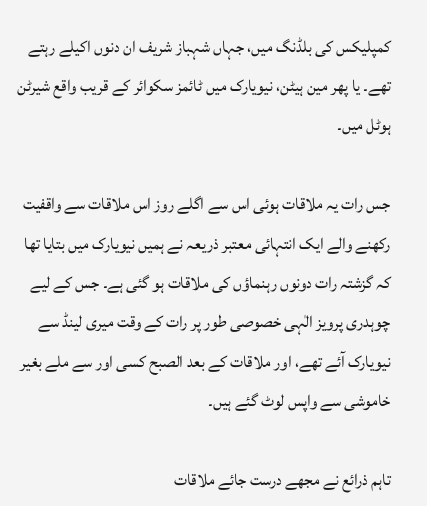کمپلیکس کی بلڈنگ میں، جہاں شہباز شریف ان دنوں اکیلے رہتے تھے۔ یا پھر مین ہیٹن، نیویارک میں ٹائمز سکوائر کے قریب واقع شیرٹن ہوٹل میں۔

جس رات یہ ملاقات ہوئی اس سے اگلے روز اس ملاقات سے واقفیت رکھنے والے ایک انتہائی معتبر ذریعہ نے ہمیں نیویارک میں بتایا تھا کہ گزشتہ رات دونوں رہنماؤں کی ملاقات ہو گئی ہے۔ جس کے لیے چوہدری پرویز الٰہی خصوصی طور پر رات کے وقت میری لینڈ سے نیویارک آئے تھے، اور ملاقات کے بعد الصبح کسی اور سے ملے بغیر خاموشی سے واپس لوٹ گئے ہیں۔

تاہم ذرائع نے مجھے درست جائے ملاقات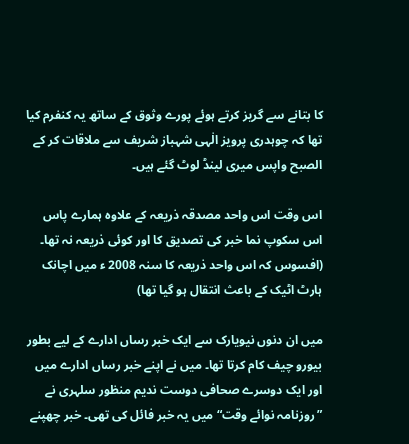کا بتانے سے گریز کرتے ہوئے پورے وثوق کے ساتھ یہ کنفرم کیا تھا کہ چوہدری پرویز الٰہی شہباز شریف سے ملاقات کر کے الصبح واپس میری لینڈ لوٹ گئے ہیں۔

اس وقت اس واحد مصدقہ ذریعہ کے علاوہ ہمارے پاس اس سکوپ نما خبر کی تصدیق کا اور کوئی ذریعہ نہ تھا۔ (افسوس کہ اس واحد ذریعہ کا سنہ 2008 ء میں اچانک ہارٹ اٹیک کے باعث انتقال ہو گیا تھا)

میں ان دنوں نیویارک سے ایک خبر رساں ادارے کے لیے بطور بیورو چیف کام کرتا تھا۔ میں نے اپنے خبر رساں ادارے میں اور ایک دوسرے صحافی دوست ندیم منظور سلہری نے ”روزنامہ نوائے وقت“ میں یہ خبر فائل کی تھی۔ خبر چھپنے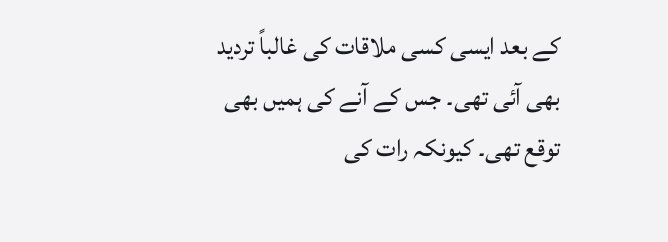کے بعد ایسی کسی ملاقات کی غالباً تردید بھی آئی تھی۔ جس کے آنے کی ہمیں بھی توقع تھی۔ کیونکہ رات کی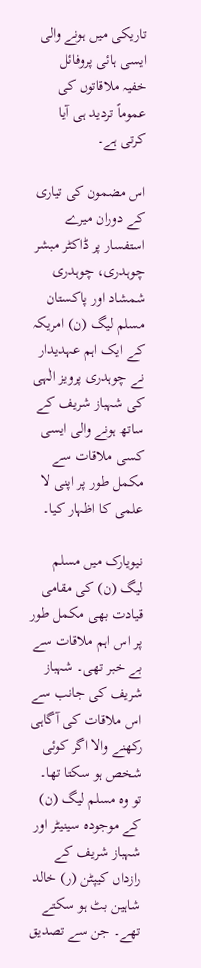تاریکی میں ہونے والی ایسی ہائی پروفائل خفیہ ملاقاتوں کی عموماً تردید ہی آیا کرتی ہے۔

اس مضمون کی تیاری کے دوران میرے استفسار پر ڈاکٹر مبشر چوہدری، چوہدری شمشاد اور پاکستان مسلم لیگ (ن) امریکہ کے ایک اہم عہدیدار نے چوہدری پرویز الٰہی کی شہباز شریف کے ساتھ ہونے والی ایسی کسی ملاقات سے مکمل طور پر اپنی لا علمی کا اظہار کیا۔

نیویارک میں مسلم لیگ (ن) کی مقامی قیادت بھی مکمل طور پر اس اہم ملاقات سے بے خبر تھی۔ شہباز شریف کی جانب سے اس ملاقات کی آگاہی رکھنے والا اگر کوئی شخص ہو سکتا تھا۔ تو وہ مسلم لیگ (ن) کے موجودہ سینیٹر اور شہباز شریف کے رازداں کیپٹن (ر) خالد شاہین بٹ ہو سکتے تھے۔ جن سے تصدیق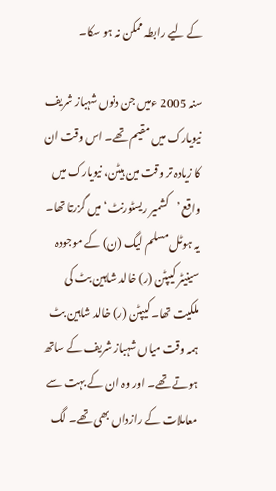کے لیے رابطہ ممکن نہ ہو سکا۔

سنہ 2005 ءمیں جن دنوں شہباز شریف نیویارک میں مقیم تھے۔ اس وقت ان کا زیادہ تر وقت مین ہیٹن، نیویارک میں واقع ’کشمیر ریسٹورنٹ‘ میں گزرتا تھا۔ یہ ہوٹل مسلم لیگ (ن) کے موجودہ سینیٹر کیپٹن (ر) خالد شاہین بٹ کی ملکیت تھا۔ کیپٹن (ر) خالد شاہین بٹ ہمہ وقت میاں شہباز شریف کے ساتھ ہوتے تھے۔ اور وہ ان کے بہت سے معاملات کے رازداں بھی تھے۔ لگ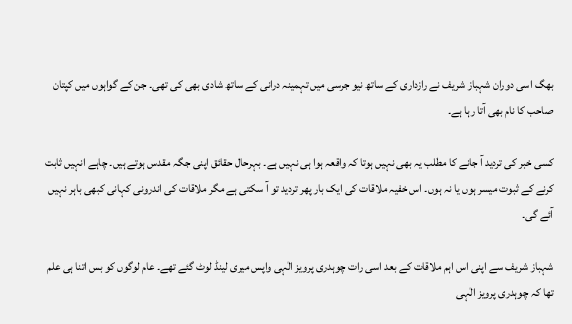بھگ اسی دوران شہباز شریف نے رازداری کے ساتھ نیو جرسی میں تہمینہ درانی کے ساتھ شادی بھی کی تھی۔ جن کے گواہوں میں کپتان صاحب کا نام بھی آتا رہا ہے۔

کسی خبر کی تردید آ جانے کا مطلب یہ بھی نہیں ہوتا کہ واقعہ ہوا ہی نہیں ہے۔ بہرحال حقائق اپنی جگہ مقدس ہوتے ہیں۔ چاہے انہیں ثابت کرنے کے ثبوت میسر ہوں یا نہ ہوں۔ اس خفیہ ملاقات کی ایک بار پھر تردید تو آ سکتی ہے مگر ملاقات کی اندرونی کہانی کبھی باہر نہیں آئے گی۔

شہباز شریف سے اپنی اس اہم ملاقات کے بعد اسی رات چوہدری پرویز الٰہی واپس میری لینڈ لوٹ گئے تھے۔ عام لوگوں کو بس اتنا ہی علم تھا کہ چوہدری پرویز الٰہی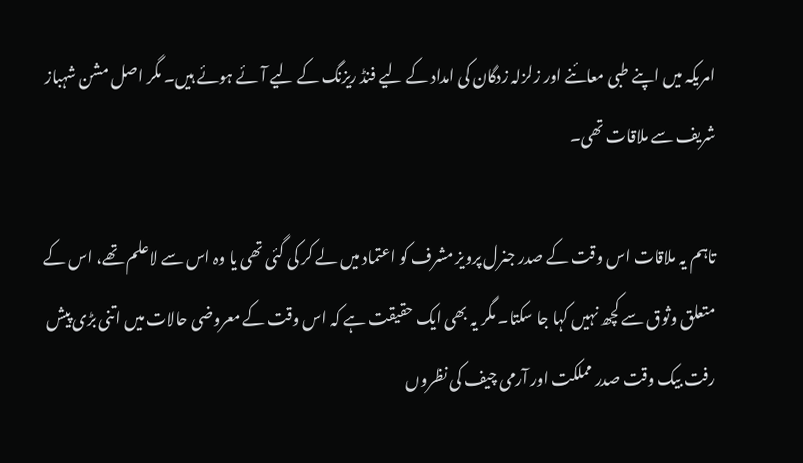امریکہ میں اپنے طبی معائنے اور زلزلہ زدگان کی امداد کے لیے فنڈ ریزنگ کے لیے آئے ہوئے ہیں۔ مگر اصل مشن شہباز شریف سے ملاقات تھی۔

تاہم یہ ملاقات اس وقت کے صدر جنرل پرویز مشرف کو اعتماد میں لے کر کی گئی تھی یا وہ اس سے لاعلم تھے، اس کے متعلق وثوق سے کچھ نہیں کہا جا سکتا۔ مگر یہ بھی ایک حقیقت ہے کہ اس وقت کے معروضی حالات میں اتنی بڑی پیش رفت بیک وقت صدر مملکت اور آرمی چیف کی نظروں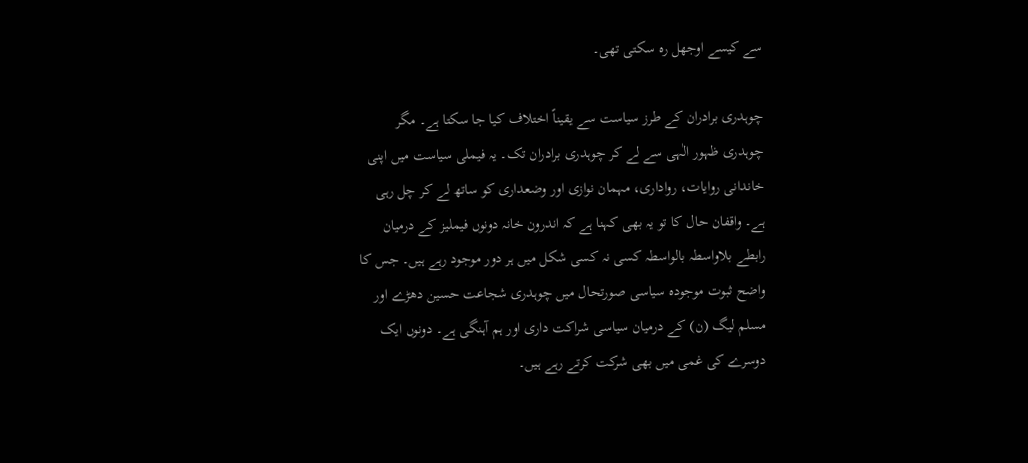سے کیسے اوجھل رہ سکتی تھی۔

چوہدری برادران کے طرز سیاست سے یقیناً اختلاف کیا جا سکتا ہے۔ مگر چوہدری ظہور الٰہی سے لے کر چوہدری برادران تک۔ یہ فیملی سیاست میں اپنی خاندانی روایات، رواداری، مہمان نوازی اور وضعداری کو ساتھ لے کر چل رہی ہے۔ واقفان حال کا تو یہ بھی کہنا ہے کہ اندرون خانہ دونوں فیملیز کے درمیان رابطے بلاواسطہ بالواسطہ کسی نہ کسی شکل میں ہر دور موجود رہے ہیں۔ جس کا واضح ثبوت موجودہ سیاسی صورتحال میں چوہدری شجاعت حسین دھڑے اور مسلم لیگ (ن) کے درمیان سیاسی شراکت داری اور ہم آہنگی ہے۔ دونوں ایک دوسرے کی غمی میں بھی شرکت کرتے رہے ہیں۔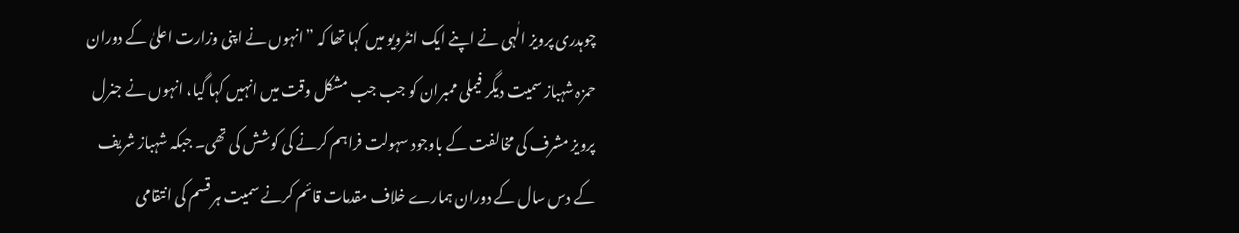چوہدری پرویز الٰہی نے اپنے ایک انٹرویو میں کہا تھا کہ ”انہوں نے اپنی وزارت اعلیٰ کے دوران حمزہ شہباز سمیت دیگر فیملی ممبران کو جب جب مشکل وقت میں انہیں کہا گیا، انہوں نے جنرل پرویز مشرف کی مخالفت کے باوجود سہولت فراہم کرنے کی کوشش کی تھی۔ جبکہ شہباز شریف کے دس سال کے دوران ہمارے خلاف مقدمات قائم کرنے سمیت ہر قسم کی انتقامی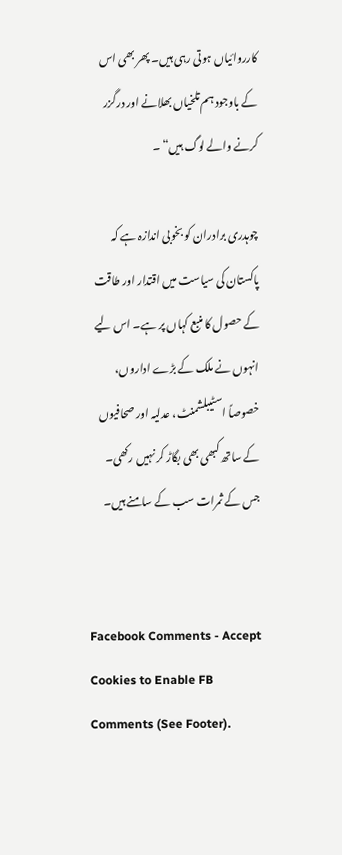کارروائیاں ہوتی رہی ہیں۔ پھر بھی اس کے باوجود ہم تلخیاں بھلانے اور درگزر کرنے والے لوگ ہیں“ ۔

چوہدری برادران کو بخوبی اندازہ ہے کہ پاکستان کی سیاست میں اقتدار اور طاقت کے حصول کا منبع کہاں پر ہے۔ اس لیے انہوں نے ملک کے بڑے اداروں، خصوصاً اسٹیبلشمنٹ، عدلیہ اور صحافیوں کے ساتھ کبھی بھی بگاڑ کر نہیں رکھی۔ جس کے ثمرات سب کے سامنے ہیں۔


Facebook Comments - Accept Cookies to Enable FB Comments (See Footer).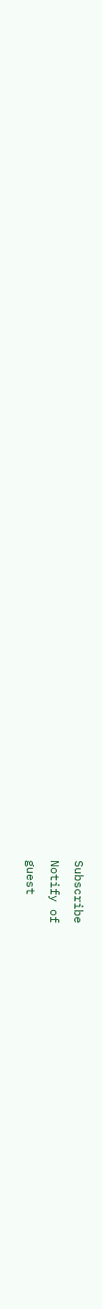Subscribe
Notify of
guest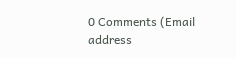0 Comments (Email address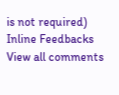is not required)
Inline Feedbacks
View all comments